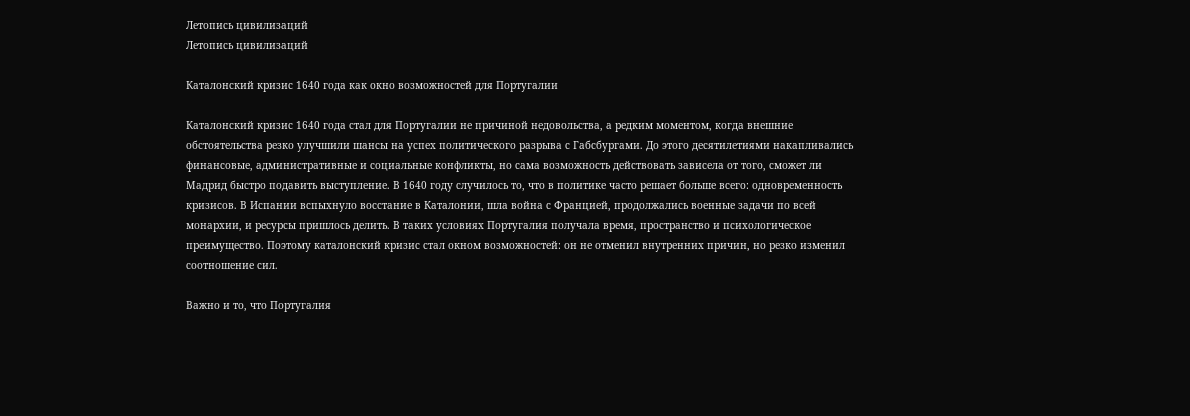Летопись цивилизаций
Летопись цивилизаций

Каталонский кризис 1640 года как окно возможностей для Португалии

Каталонский кризис 1640 года стал для Португалии не причиной недовольства, а редким моментом, когда внешние обстоятельства резко улучшили шансы на успех политического разрыва с Габсбургами. До этого десятилетиями накапливались финансовые, административные и социальные конфликты, но сама возможность действовать зависела от того, сможет ли Мадрид быстро подавить выступление. В 1640 году случилось то, что в политике часто решает больше всего: одновременность кризисов. В Испании вспыхнуло восстание в Каталонии, шла война с Францией, продолжались военные задачи по всей монархии, и ресурсы пришлось делить. В таких условиях Португалия получала время, пространство и психологическое преимущество. Поэтому каталонский кризис стал окном возможностей: он не отменил внутренних причин, но резко изменил соотношение сил.

Важно и то, что Португалия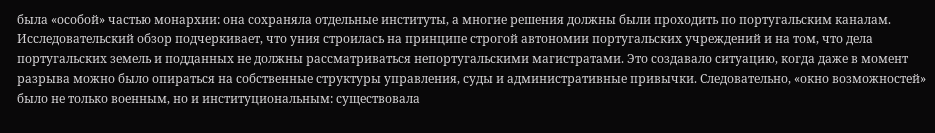была «особой» частью монархии: она сохраняла отдельные институты, а многие решения должны были проходить по португальским каналам. Исследовательский обзор подчеркивает, что уния строилась на принципе строгой автономии португальских учреждений и на том, что дела португальских земель и подданных не должны рассматриваться непортугальскими магистратами. Это создавало ситуацию, когда даже в момент разрыва можно было опираться на собственные структуры управления, суды и административные привычки. Следовательно, «окно возможностей» было не только военным, но и институциональным: существовала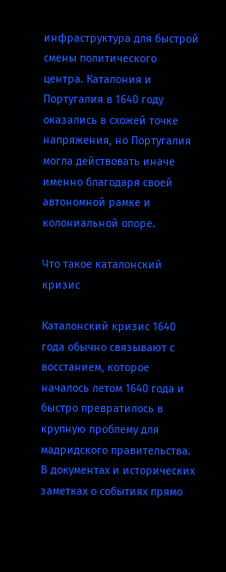инфраструктура для быстрой смены политического центра. Каталония и Португалия в 1640 году оказались в схожей точке напряжения, но Португалия могла действовать иначе именно благодаря своей автономной рамке и колониальной опоре.

Что такое каталонский кризис

Каталонский кризис 1640 года обычно связывают с восстанием, которое началось летом 1640 года и быстро превратилось в крупную проблему для мадридского правительства. В документах и исторических заметках о событиях прямо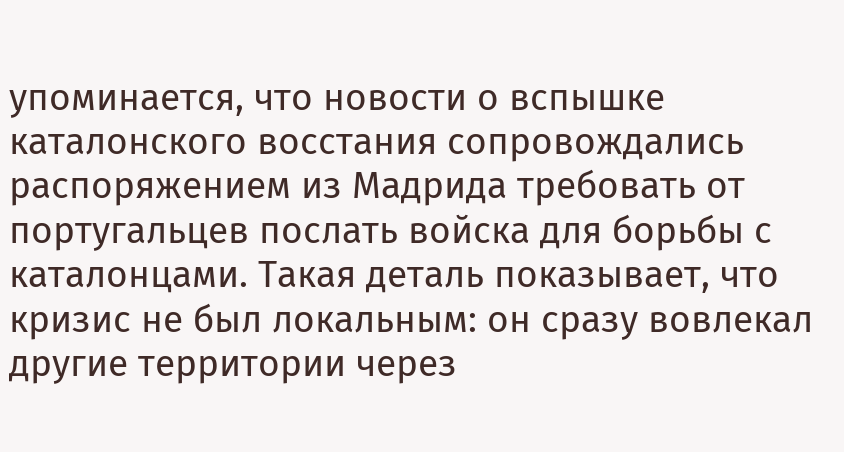упоминается, что новости о вспышке каталонского восстания сопровождались распоряжением из Мадрида требовать от португальцев послать войска для борьбы с каталонцами. Такая деталь показывает, что кризис не был локальным: он сразу вовлекал другие территории через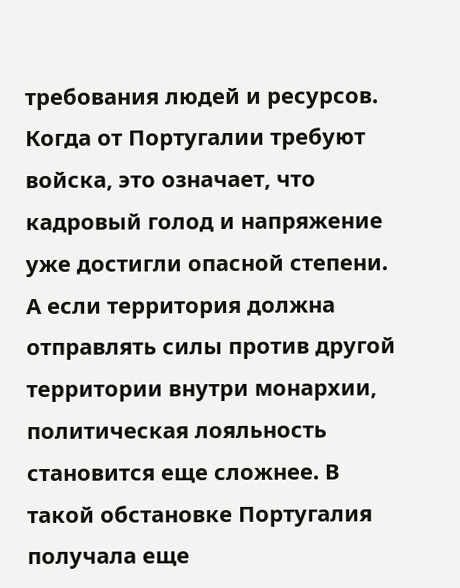требования людей и ресурсов. Когда от Португалии требуют войска, это означает, что кадровый голод и напряжение уже достигли опасной степени. А если территория должна отправлять силы против другой территории внутри монархии, политическая лояльность становится еще сложнее. В такой обстановке Португалия получала еще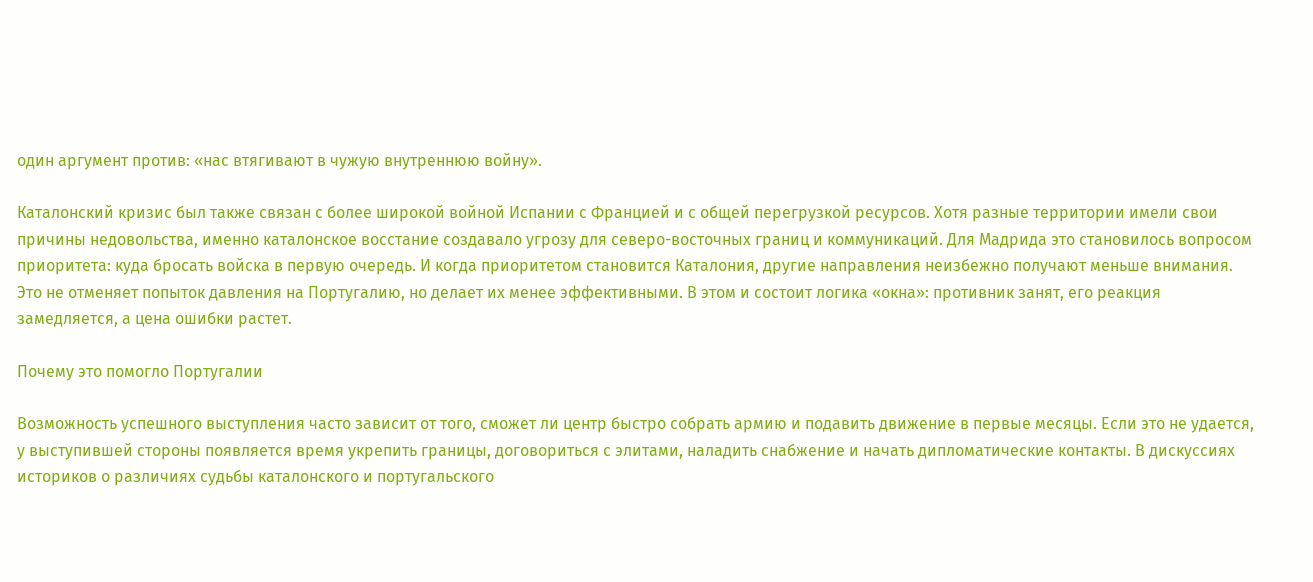один аргумент против: «нас втягивают в чужую внутреннюю войну».

Каталонский кризис был также связан с более широкой войной Испании с Францией и с общей перегрузкой ресурсов. Хотя разные территории имели свои причины недовольства, именно каталонское восстание создавало угрозу для северо-восточных границ и коммуникаций. Для Мадрида это становилось вопросом приоритета: куда бросать войска в первую очередь. И когда приоритетом становится Каталония, другие направления неизбежно получают меньше внимания. Это не отменяет попыток давления на Португалию, но делает их менее эффективными. В этом и состоит логика «окна»: противник занят, его реакция замедляется, а цена ошибки растет.

Почему это помогло Португалии

Возможность успешного выступления часто зависит от того, сможет ли центр быстро собрать армию и подавить движение в первые месяцы. Если это не удается, у выступившей стороны появляется время укрепить границы, договориться с элитами, наладить снабжение и начать дипломатические контакты. В дискуссиях историков о различиях судьбы каталонского и португальского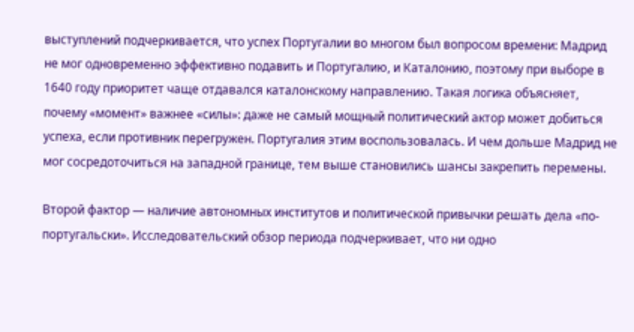выступлений подчеркивается, что успех Португалии во многом был вопросом времени: Мадрид не мог одновременно эффективно подавить и Португалию, и Каталонию, поэтому при выборе в 1640 году приоритет чаще отдавался каталонскому направлению. Такая логика объясняет, почему «момент» важнее «силы»: даже не самый мощный политический актор может добиться успеха, если противник перегружен. Португалия этим воспользовалась. И чем дольше Мадрид не мог сосредоточиться на западной границе, тем выше становились шансы закрепить перемены.

Второй фактор — наличие автономных институтов и политической привычки решать дела «по-португальски». Исследовательский обзор периода подчеркивает, что ни одно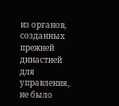из органов, созданных прежней династией для управления, не было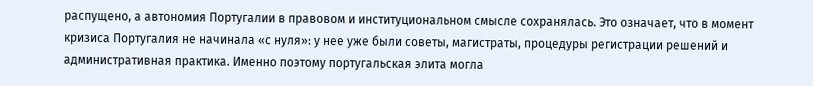распущено, а автономия Португалии в правовом и институциональном смысле сохранялась. Это означает, что в момент кризиса Португалия не начинала «с нуля»: у нее уже были советы, магистраты, процедуры регистрации решений и административная практика. Именно поэтому португальская элита могла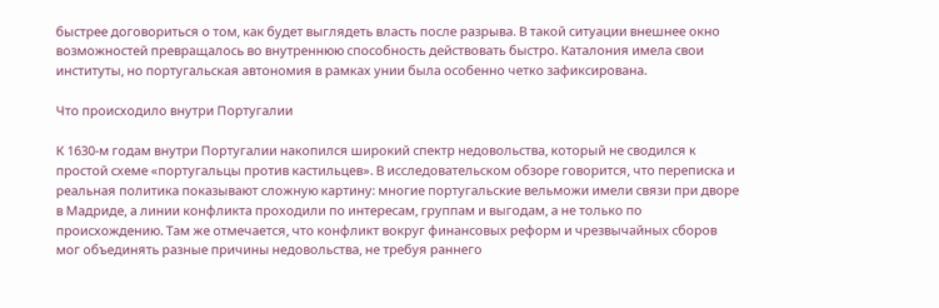быстрее договориться о том, как будет выглядеть власть после разрыва. В такой ситуации внешнее окно возможностей превращалось во внутреннюю способность действовать быстро. Каталония имела свои институты, но португальская автономия в рамках унии была особенно четко зафиксирована.

Что происходило внутри Португалии

К 1630-м годам внутри Португалии накопился широкий спектр недовольства, который не сводился к простой схеме «португальцы против кастильцев». В исследовательском обзоре говорится, что переписка и реальная политика показывают сложную картину: многие португальские вельможи имели связи при дворе в Мадриде, а линии конфликта проходили по интересам, группам и выгодам, а не только по происхождению. Там же отмечается, что конфликт вокруг финансовых реформ и чрезвычайных сборов мог объединять разные причины недовольства, не требуя раннего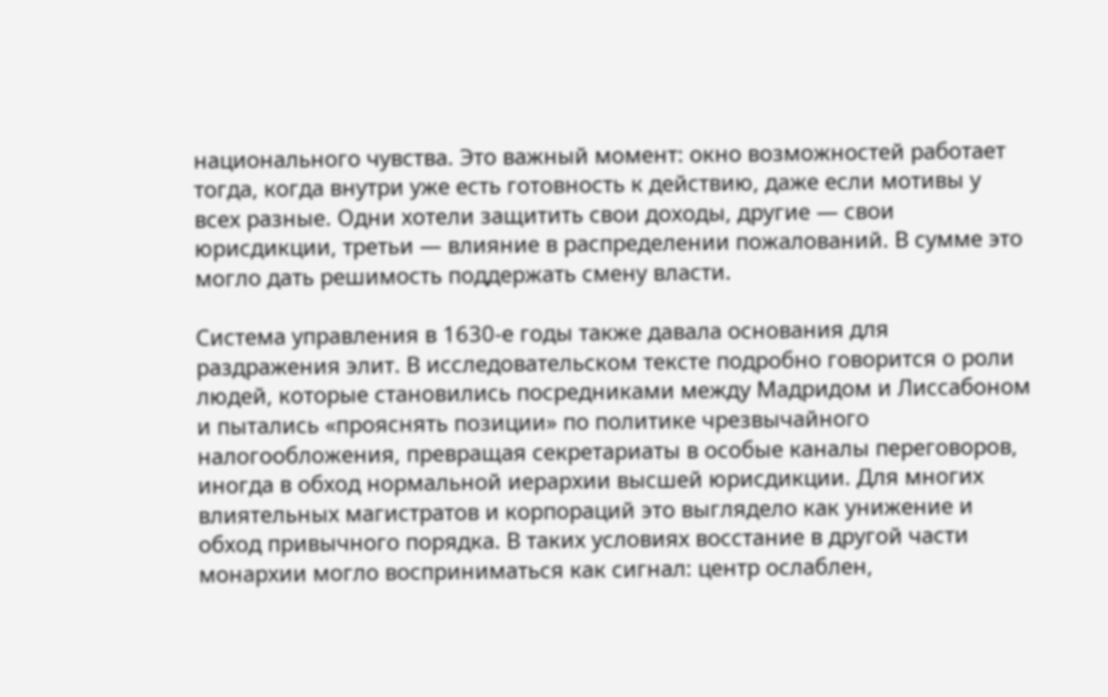национального чувства. Это важный момент: окно возможностей работает тогда, когда внутри уже есть готовность к действию, даже если мотивы у всех разные. Одни хотели защитить свои доходы, другие — свои юрисдикции, третьи — влияние в распределении пожалований. В сумме это могло дать решимость поддержать смену власти.

Система управления в 1630-е годы также давала основания для раздражения элит. В исследовательском тексте подробно говорится о роли людей, которые становились посредниками между Мадридом и Лиссабоном и пытались «прояснять позиции» по политике чрезвычайного налогообложения, превращая секретариаты в особые каналы переговоров, иногда в обход нормальной иерархии высшей юрисдикции. Для многих влиятельных магистратов и корпораций это выглядело как унижение и обход привычного порядка. В таких условиях восстание в другой части монархии могло восприниматься как сигнал: центр ослаблен,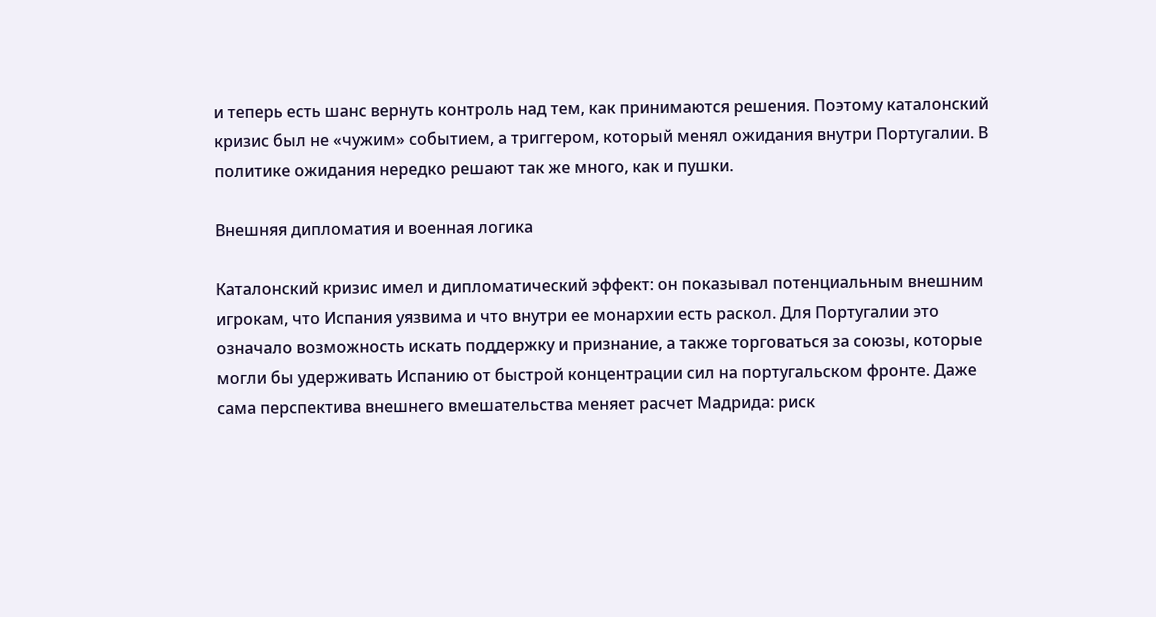и теперь есть шанс вернуть контроль над тем, как принимаются решения. Поэтому каталонский кризис был не «чужим» событием, а триггером, который менял ожидания внутри Португалии. В политике ожидания нередко решают так же много, как и пушки.

Внешняя дипломатия и военная логика

Каталонский кризис имел и дипломатический эффект: он показывал потенциальным внешним игрокам, что Испания уязвима и что внутри ее монархии есть раскол. Для Португалии это означало возможность искать поддержку и признание, а также торговаться за союзы, которые могли бы удерживать Испанию от быстрой концентрации сил на португальском фронте. Даже сама перспектива внешнего вмешательства меняет расчет Мадрида: риск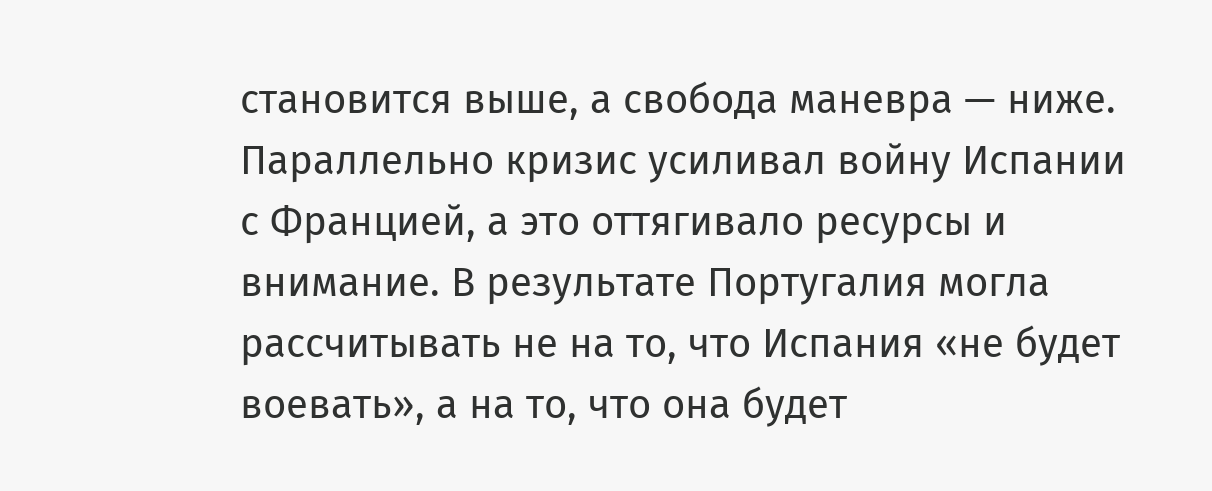становится выше, а свобода маневра — ниже. Параллельно кризис усиливал войну Испании с Францией, а это оттягивало ресурсы и внимание. В результате Португалия могла рассчитывать не на то, что Испания «не будет воевать», а на то, что она будет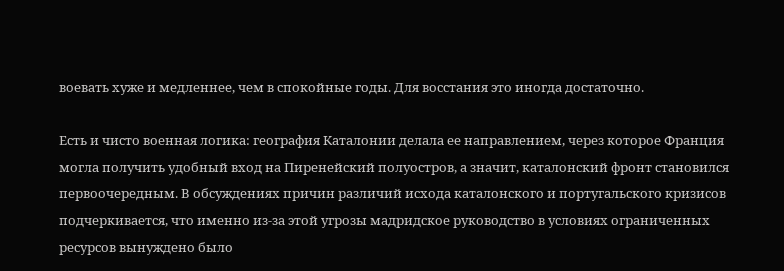воевать хуже и медленнее, чем в спокойные годы. Для восстания это иногда достаточно.

Есть и чисто военная логика: география Каталонии делала ее направлением, через которое Франция могла получить удобный вход на Пиренейский полуостров, а значит, каталонский фронт становился первоочередным. В обсуждениях причин различий исхода каталонского и португальского кризисов подчеркивается, что именно из-за этой угрозы мадридское руководство в условиях ограниченных ресурсов вынуждено было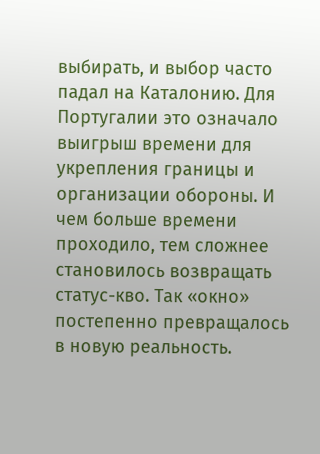выбирать, и выбор часто падал на Каталонию. Для Португалии это означало выигрыш времени для укрепления границы и организации обороны. И чем больше времени проходило, тем сложнее становилось возвращать статус-кво. Так «окно» постепенно превращалось в новую реальность.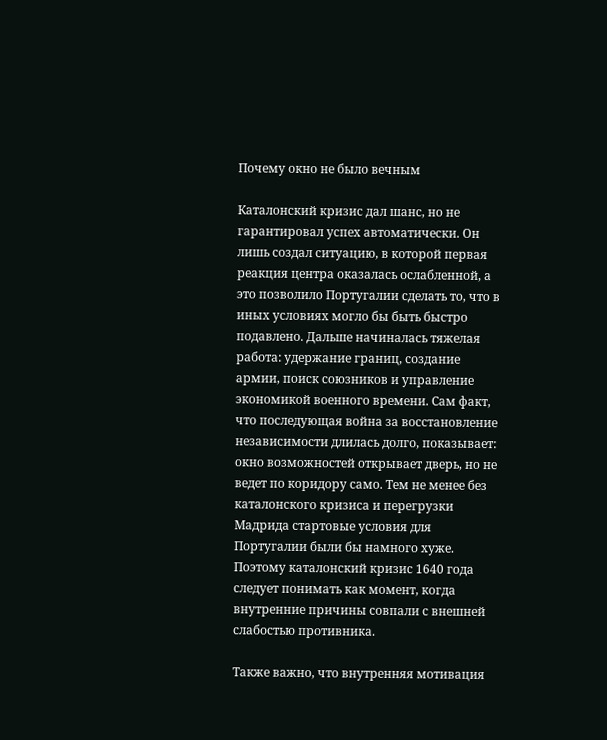Почему окно не было вечным

Каталонский кризис дал шанс, но не гарантировал успех автоматически. Он лишь создал ситуацию, в которой первая реакция центра оказалась ослабленной, а это позволило Португалии сделать то, что в иных условиях могло бы быть быстро подавлено. Дальше начиналась тяжелая работа: удержание границ, создание армии, поиск союзников и управление экономикой военного времени. Сам факт, что последующая война за восстановление независимости длилась долго, показывает: окно возможностей открывает дверь, но не ведет по коридору само. Тем не менее без каталонского кризиса и перегрузки Мадрида стартовые условия для Португалии были бы намного хуже. Поэтому каталонский кризис 1640 года следует понимать как момент, когда внутренние причины совпали с внешней слабостью противника.

Также важно, что внутренняя мотивация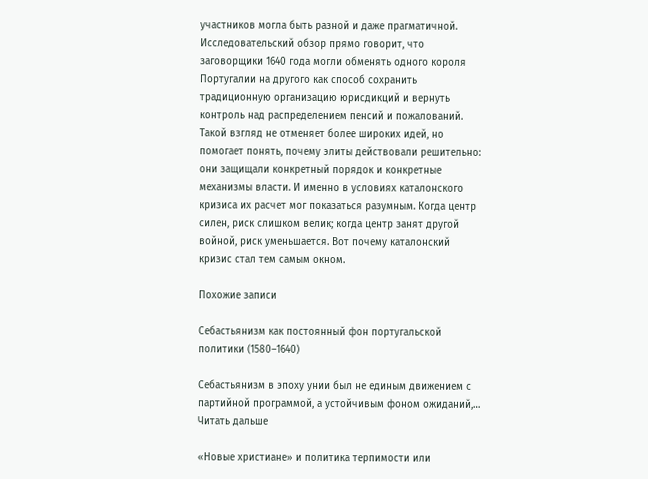участников могла быть разной и даже прагматичной. Исследовательский обзор прямо говорит, что заговорщики 1640 года могли обменять одного короля Португалии на другого как способ сохранить традиционную организацию юрисдикций и вернуть контроль над распределением пенсий и пожалований. Такой взгляд не отменяет более широких идей, но помогает понять, почему элиты действовали решительно: они защищали конкретный порядок и конкретные механизмы власти. И именно в условиях каталонского кризиса их расчет мог показаться разумным. Когда центр силен, риск слишком велик; когда центр занят другой войной, риск уменьшается. Вот почему каталонский кризис стал тем самым окном.

Похожие записи

Себастьянизм как постоянный фон португальской политики (1580–1640)

Себастьянизм в эпоху унии был не единым движением с партийной программой, а устойчивым фоном ожиданий,…
Читать дальше

«Новые христиане» и политика терпимости или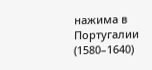нажима в Португалии (1580–1640)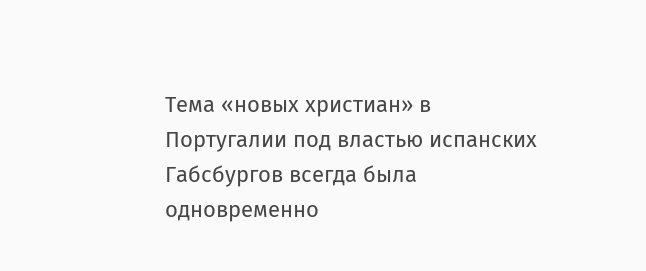Тема «новых христиан» в Португалии под властью испанских Габсбургов всегда была одновременно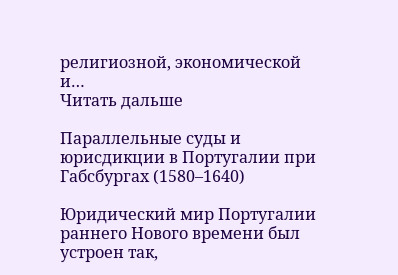религиозной, экономической и…
Читать дальше

Параллельные суды и юрисдикции в Португалии при Габсбургах (1580–1640)

Юридический мир Португалии раннего Нового времени был устроен так,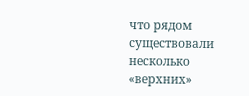что рядом существовали несколько «верхних»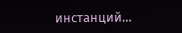инстанций…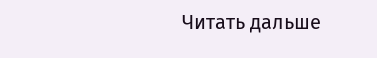Читать дальше